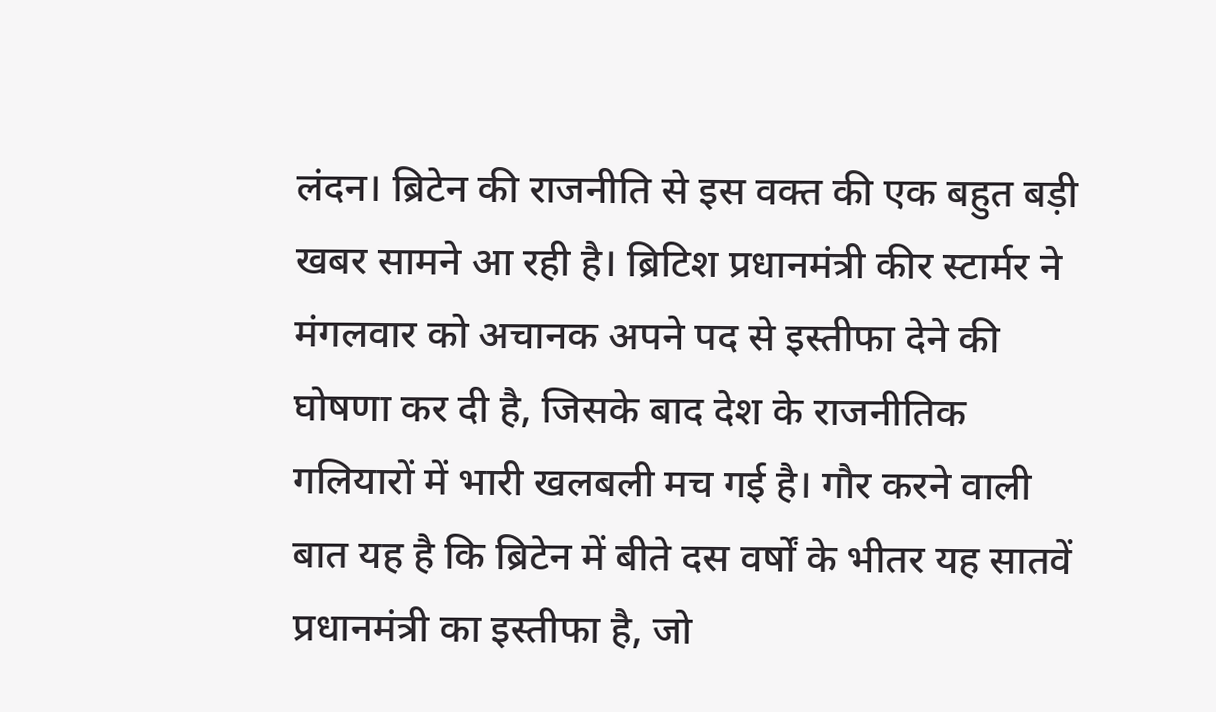लंदन। ब्रिटेन की राजनीति से इस वक्त की एक बहुत बड़ी खबर सामने आ रही है। ब्रिटिश प्रधानमंत्री कीर स्टार्मर ने मंगलवार को अचानक अपने पद से इस्तीफा देने की घोषणा कर दी है, जिसके बाद देश के राजनीतिक गलियारों में भारी खलबली मच गई है। गौर करने वाली बात यह है कि ब्रिटेन में बीते दस वर्षों के भीतर यह सातवें प्रधानमंत्री का इस्तीफा है, जो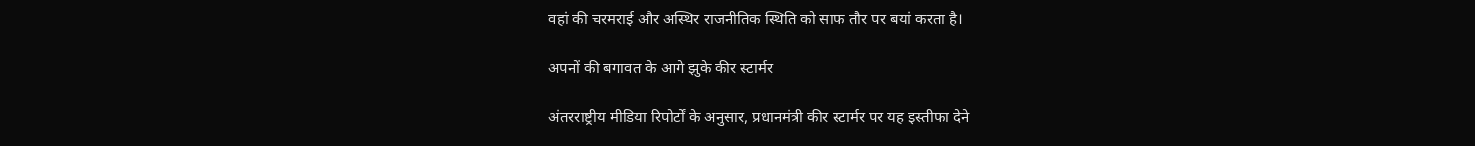वहां की चरमराई और अस्थिर राजनीतिक स्थिति को साफ तौर पर बयां करता है।

अपनों की बगावत के आगे झुके कीर स्टार्मर

अंतरराष्ट्रीय मीडिया रिपोर्टों के अनुसार, प्रधानमंत्री कीर स्टार्मर पर यह इस्तीफा देने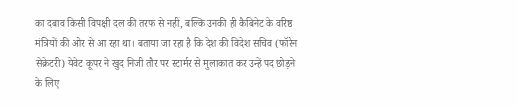का दबाव किसी विपक्षी दल की तरफ से नहीं, बल्कि उनकी ही कैबिनेट के वरिष्ठ मंत्रियों की ओर से आ रहा था। बताया जा रहा है कि देश की विदेश सचिव (फॉरेन सेक्रेटरी) येवेट कूपर ने खुद निजी तौर पर स्टार्मर से मुलाकात कर उन्हें पद छोड़ने के लिए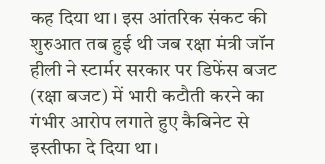कह दिया था। इस आंतरिक संकट की शुरुआत तब हुई थी जब रक्षा मंत्री जॉन हीली ने स्टार्मर सरकार पर डिफेंस बजट (रक्षा बजट) में भारी कटौती करने का गंभीर आरोप लगाते हुए कैबिनेट से इस्तीफा दे दिया था।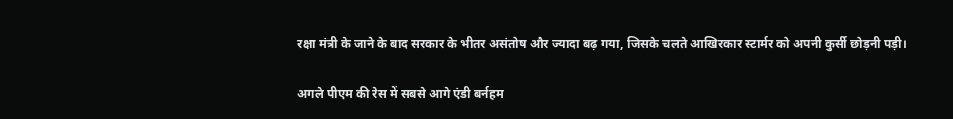रक्षा मंत्री के जाने के बाद सरकार के भीतर असंतोष और ज्यादा बढ़ गया, जिसके चलते आखिरकार स्टार्मर को अपनी कुर्सी छोड़नी पड़ी।

अगले पीएम की रेस में सबसे आगे एंडी बर्नहम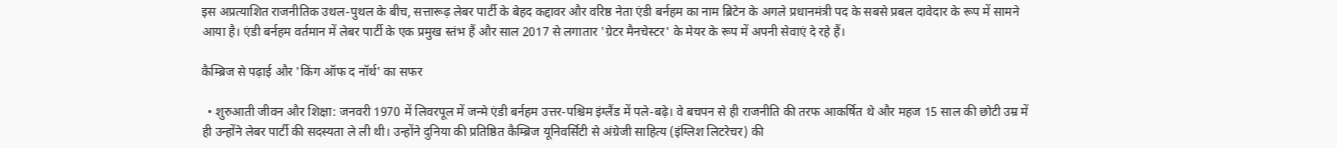इस अप्रत्याशित राजनीतिक उथल-पुथल के बीच, सत्तारूढ़ लेबर पार्टी के बेहद कद्दावर और वरिष्ठ नेता एंडी बर्नहम का नाम ब्रिटेन के अगले प्रधानमंत्री पद के सबसे प्रबल दावेदार के रूप में सामने आया है। एंडी बर्नहम वर्तमान में लेबर पार्टी के एक प्रमुख स्तंभ हैं और साल 2017 से लगातार 'ग्रेटर मैनचेस्टर' के मेयर के रूप में अपनी सेवाएं दे रहे हैं।

कैम्ब्रिज से पढ़ाई और 'किंग ऑफ द नॉर्थ' का सफर

  • शुरुआती जीवन और शिक्षा: जनवरी 1970 में लिवरपूल में जन्मे एंडी बर्नहम उत्तर-पश्चिम इंग्लैंड में पले-बढ़े। वे बचपन से ही राजनीति की तरफ आकर्षित थे और महज 15 साल की छोटी उम्र में ही उन्होंने लेबर पार्टी की सदस्यता ले ली थी। उन्होंने दुनिया की प्रतिष्ठित कैम्ब्रिज यूनिवर्सिटी से अंग्रेजी साहित्य (इंग्लिश लिटरेचर) की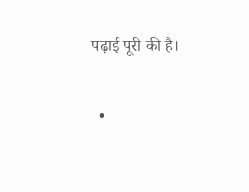पढ़ाई पूरी की है।

  •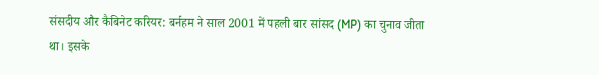संसदीय और कैबिनेट करियर: बर्नहम ने साल 2001 में पहली बार सांसद (MP) का चुनाव जीता था। इसके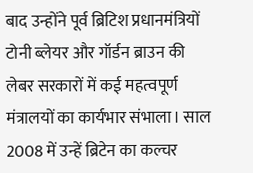बाद उन्होंने पूर्व ब्रिटिश प्रधानमंत्रियों टोनी ब्लेयर और गॉर्डन ब्राउन की लेबर सरकारों में कई महत्वपूर्ण मंत्रालयों का कार्यभार संभाला। साल 2008 में उन्हें ब्रिटेन का कल्चर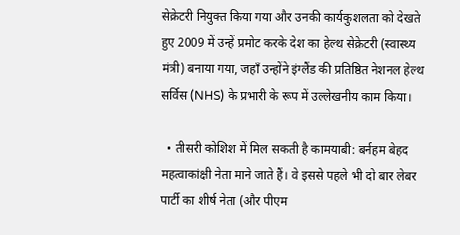सेक्रेटरी नियुक्त किया गया और उनकी कार्यकुशलता को देखते हुए 2009 में उन्हें प्रमोट करके देश का हेल्थ सेक्रेटरी (स्वास्थ्य मंत्री) बनाया गया, जहाँ उन्होंने इंग्लैंड की प्रतिष्ठित नेशनल हेल्थ सर्विस (NHS) के प्रभारी के रूप में उल्लेखनीय काम किया।

  • तीसरी कोशिश में मिल सकती है कामयाबी: बर्नहम बेहद महत्वाकांक्षी नेता माने जाते हैं। वे इससे पहले भी दो बार लेबर पार्टी का शीर्ष नेता (और पीएम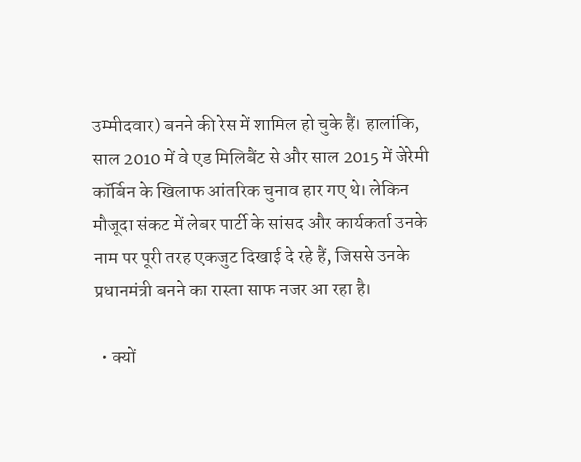उम्मीदवार) बनने की रेस में शामिल हो चुके हैं। हालांकि, साल 2010 में वे एड मिलिबैंट से और साल 2015 में जेरेमी कॉर्बिन के खिलाफ आंतरिक चुनाव हार गए थे। लेकिन मौजूदा संकट में लेबर पार्टी के सांसद और कार्यकर्ता उनके नाम पर पूरी तरह एकजुट दिखाई दे रहे हैं, जिससे उनके प्रधानमंत्री बनने का रास्ता साफ नजर आ रहा है।

  • क्यों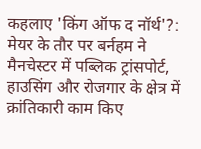कहलाए 'किंग ऑफ द नॉर्थ'?: मेयर के तौर पर बर्नहम ने मैनचेस्टर में पब्लिक ट्रांसपोर्ट, हाउसिंग और रोजगार के क्षेत्र में क्रांतिकारी काम किए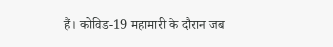हैं। कोविड-19 महामारी के दौरान जब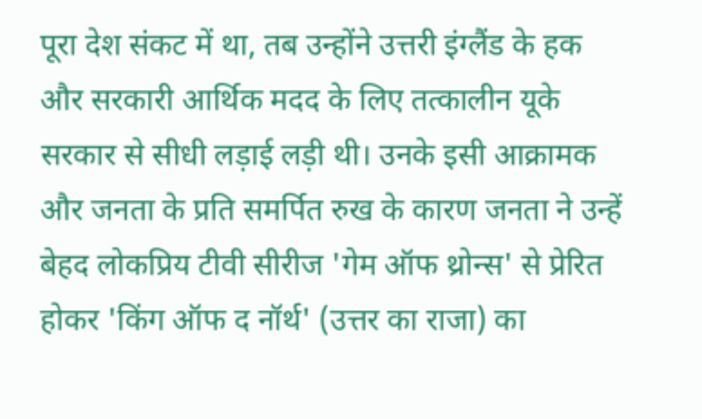पूरा देश संकट में था, तब उन्होंने उत्तरी इंग्लैंड के हक और सरकारी आर्थिक मदद के लिए तत्कालीन यूके सरकार से सीधी लड़ाई लड़ी थी। उनके इसी आक्रामक और जनता के प्रति समर्पित रुख के कारण जनता ने उन्हें बेहद लोकप्रिय टीवी सीरीज 'गेम ऑफ थ्रोन्स' से प्रेरित होकर 'किंग ऑफ द नॉर्थ' (उत्तर का राजा) का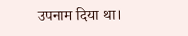उपनाम दिया था।